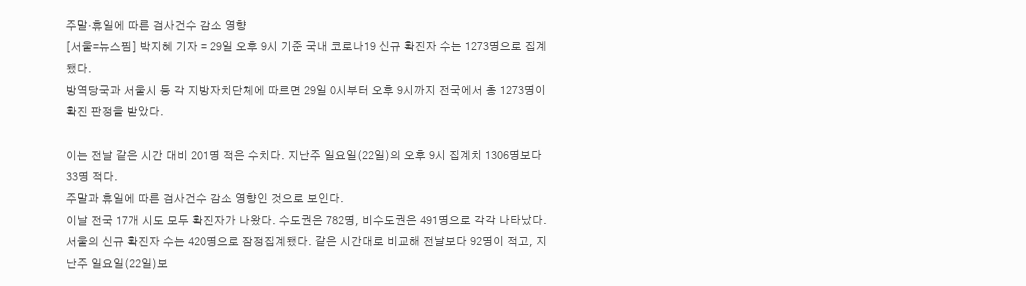주말·휴일에 따른 검사건수 감소 영향
[서울=뉴스핌] 박지혜 기자 = 29일 오후 9시 기준 국내 코로나19 신규 확진자 수는 1273명으로 집계됐다.
방역당국과 서울시 등 각 지방자치단체에 따르면 29일 0시부터 오후 9시까지 전국에서 총 1273명이 확진 판정을 받았다.

이는 전날 같은 시간 대비 201명 적은 수치다. 지난주 일요일(22일)의 오후 9시 집계치 1306명보다 33명 적다.
주말과 휴일에 따른 검사건수 감소 영향인 것으로 보인다.
이날 전국 17개 시도 모두 확진자가 나왔다. 수도권은 782명, 비수도권은 491명으로 각각 나타났다.
서울의 신규 확진자 수는 420명으로 잠정집계됐다. 같은 시간대로 비교해 전날보다 92명이 적고, 지난주 일요일(22일)보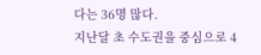다는 36명 많다.
지난달 초 수도권을 중심으로 4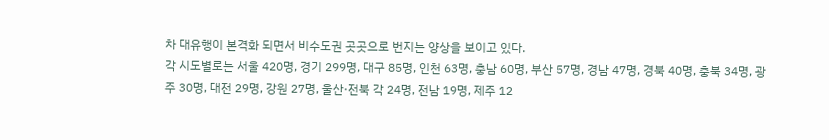차 대유행이 본격화 되면서 비수도권 곳곳으로 번지는 양상을 보이고 있다.
각 시도별로는 서울 420명, 경기 299명, 대구 85명, 인천 63명, 충남 60명, 부산 57명, 경남 47명, 경북 40명, 충북 34명, 광주 30명, 대전 29명, 강원 27명, 울산·전북 각 24명, 전남 19명, 제주 12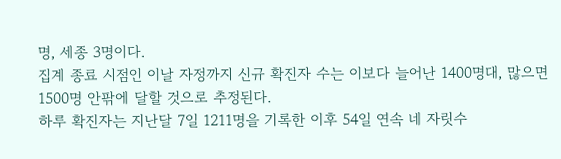명, 세종 3명이다.
집계 종료 시점인 이날 자정까지 신규 확진자 수는 이보다 늘어난 1400명대, 많으면 1500명 안팎에 달할 것으로 추정된다.
하루 확진자는 지난달 7일 1211명을 기록한 이후 54일 연속 네 자릿수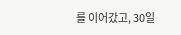를 이어갔고, 30일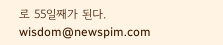로 55일째가 된다.
wisdom@newspim.com